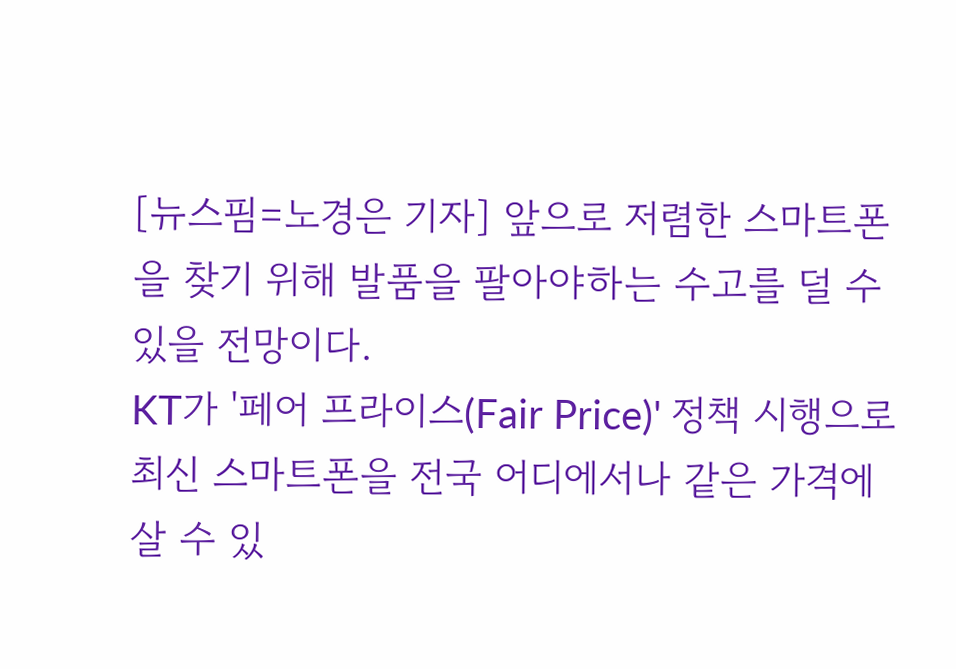[뉴스핌=노경은 기자] 앞으로 저렴한 스마트폰을 찾기 위해 발품을 팔아야하는 수고를 덜 수 있을 전망이다.
KT가 '페어 프라이스(Fair Price)' 정책 시행으로 최신 스마트폰을 전국 어디에서나 같은 가격에 살 수 있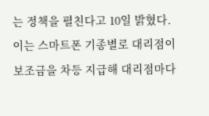는 정책을 펼친다고 10일 밝혔다.
이는 스마트폰 기종별로 대리점이 보조금을 차등 지급해 대리점마다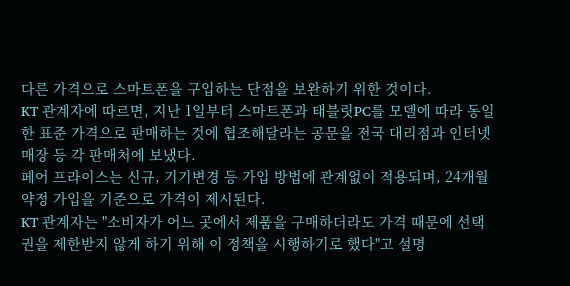다른 가격으로 스마트폰을 구입하는 단점을 보완하기 위한 것이다.
KT 관계자에 따르면, 지난 1일부터 스마트폰과 태블릿PC를 모델에 따라 동일한 표준 가격으로 판매하는 것에 협조해달라는 공문을 전국 대리점과 인터넷 매장 등 각 판매처에 보냈다.
페어 프라이스는 신규, 기기변경 등 가입 방법에 관계없이 적용되며, 24개월 약정 가입을 기준으로 가격이 제시된다.
KT 관계자는 "소비자가 어느 곳에서 제품을 구매하더라도 가격 때문에 선택권을 제한받지 않게 하기 위해 이 정책을 시행하기로 했다"고 설명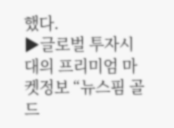했다.
▶글로벌 투자시대의 프리미엄 마켓정보 “뉴스핌 골드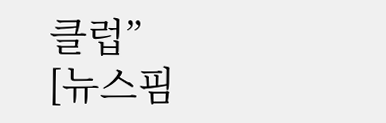클럽”
[뉴스핌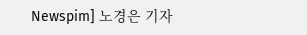Newspim] 노경은 기자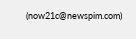(now21c@newspim.com)